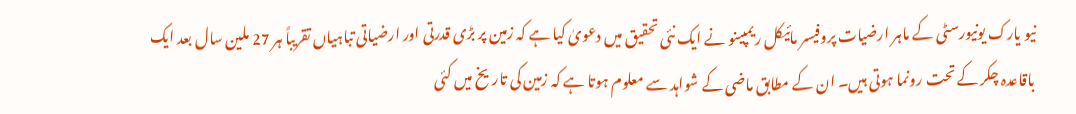نیو یارک یونیورسٹی کے ماہر ارضیات پروفیسر مائیکل ریمپینو نے ایک نئی تحقیق میں دعویٰ کیا ہے کہ زمین پر بڑی قدرتی اور ارضیاتی تباہیاں تقریباً ہر 27 ملین سال بعد ایک باقاعدہ چکر کے تحت رونما ہوتی ہیں۔ ان کے مطابق ماضی کے شواہد سے معلوم ہوتا ہے کہ زمین کی تاریخ میں کئی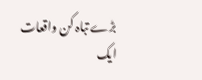بڑے تباہ کن واقعات ایک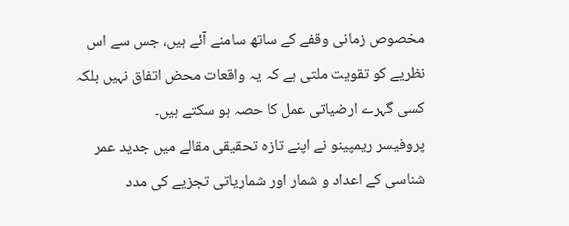مخصوص زمانی وقفے کے ساتھ سامنے آئے ہیں، جس سے اس نظریے کو تقویت ملتی ہے کہ یہ واقعات محض اتفاق نہیں بلکہ کسی گہرے ارضیاتی عمل کا حصہ ہو سکتے ہیں۔
پروفیسر ریمپینو نے اپنے تازہ تحقیقی مقالے میں جدید عمر شناسی کے اعداد و شمار اور شماریاتی تجزیے کی مدد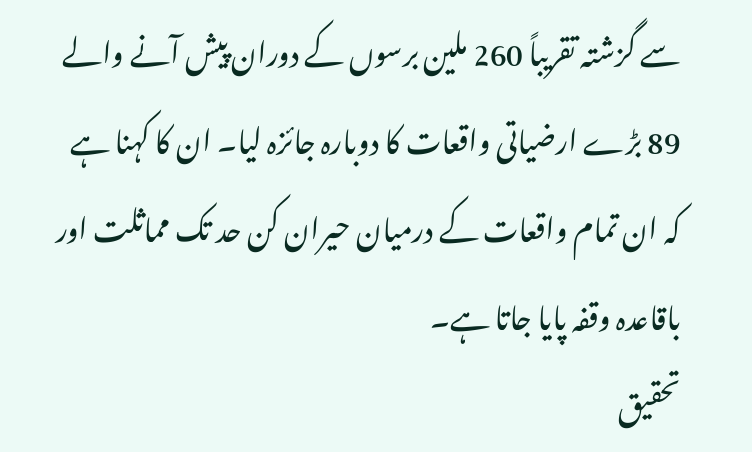سے گزشتہ تقریباً 260 ملین برسوں کے دوران پیش آنے والے 89 بڑے ارضیاتی واقعات کا دوبارہ جائزہ لیا۔ ان کا کہنا ہے کہ ان تمام واقعات کے درمیان حیران کن حد تک مماثلت اور باقاعدہ وقفہ پایا جاتا ہے۔
تحقیق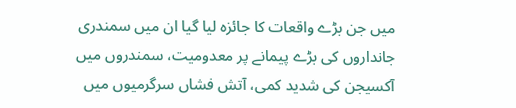میں جن بڑے واقعات کا جائزہ لیا گیا ان میں سمندری جانداروں کی بڑے پیمانے پر معدومیت، سمندروں میں آکسیجن کی شدید کمی، آتش فشاں سرگرمیوں میں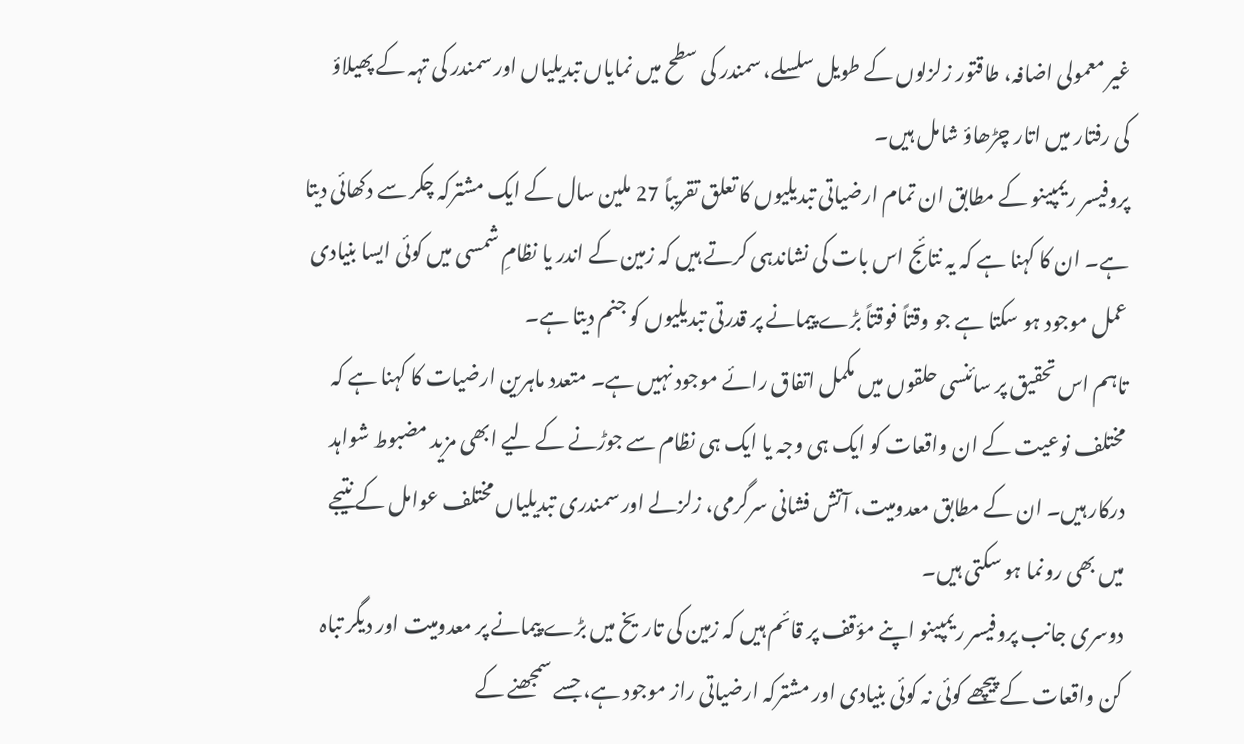غیر معمولی اضافہ، طاقتور زلزلوں کے طویل سلسلے، سمندر کی سطح میں نمایاں تبدیلیاں اور سمندر کی تہہ کے پھیلاؤ کی رفتار میں اتار چڑھاؤ شامل ہیں۔
پروفیسر ریمپینو کے مطابق ان تمام ارضیاتی تبدیلیوں کا تعلق تقریباً 27 ملین سال کے ایک مشترکہ چکر سے دکھائی دیتا ہے۔ ان کا کہنا ہے کہ یہ نتائج اس بات کی نشاندہی کرتے ہیں کہ زمین کے اندر یا نظامِ شمسی میں کوئی ایسا بنیادی عمل موجود ہو سکتا ہے جو وقتاً فوقتاً بڑے پیمانے پر قدرتی تبدیلیوں کو جنم دیتا ہے۔
تاہم اس تحقیق پر سائنسی حلقوں میں مکمل اتفاق رائے موجود نہیں ہے۔ متعدد ماہرین ارضیات کا کہنا ہے کہ مختلف نوعیت کے ان واقعات کو ایک ہی وجہ یا ایک ہی نظام سے جوڑنے کے لیے ابھی مزید مضبوط شواہد درکار ہیں۔ ان کے مطابق معدومیت، آتش فشانی سرگرمی، زلزلے اور سمندری تبدیلیاں مختلف عوامل کے نتیجے میں بھی رونما ہو سکتی ہیں۔
دوسری جانب پروفیسر ریمپینو اپنے مؤقف پر قائم ہیں کہ زمین کی تاریخ میں بڑے پیمانے پر معدومیت اور دیگر تباہ کن واقعات کے پیچھے کوئی نہ کوئی بنیادی اور مشترکہ ارضیاتی راز موجود ہے، جسے سمجھنے کے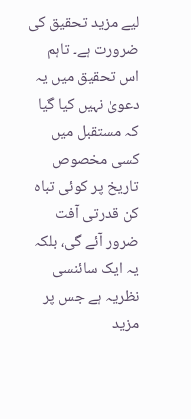لیے مزید تحقیق کی ضرورت ہے۔ تاہم اس تحقیق میں یہ دعویٰ نہیں کیا گیا کہ مستقبل میں کسی مخصوص تاریخ پر کوئی تباہ کن قدرتی آفت ضرور آئے گی، بلکہ یہ ایک سائنسی نظریہ ہے جس پر مزید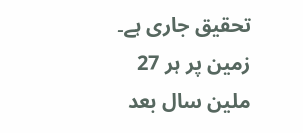تحقیق جاری ہے۔
زمین پر ہر 27 ملین سال بعد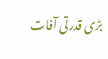بڑی قدرتی آفات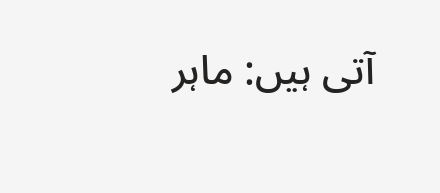آتی ہیں: ماہر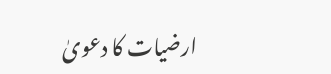ارضیات کا دعویٰ